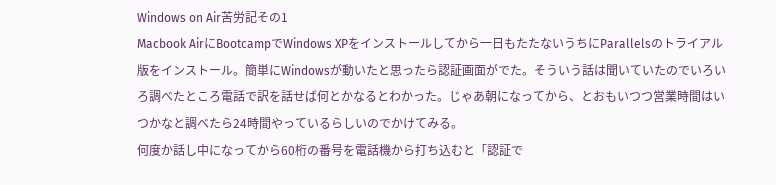Windows on Air苦労記その1
Macbook AirにBootcampでWindows XPをインストールしてから一日もたたないうちにParallelsのトライアル版をインストール。簡単にWindowsが動いたと思ったら認証画面がでた。そういう話は聞いていたのでいろいろ調べたところ電話で訳を話せば何とかなるとわかった。じゃあ朝になってから、とおもいつつ営業時間はいつかなと調べたら24時間やっているらしいのでかけてみる。
何度か話し中になってから60桁の番号を電話機から打ち込むと「認証で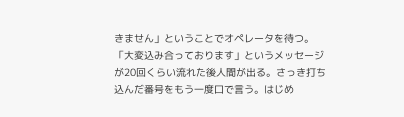きません」ということでオペレータを待つ。 「大変込み合っております」というメッセージが20回くらい流れた後人間が出る。さっき打ち込んだ番号をもう一度口で言う。はじめ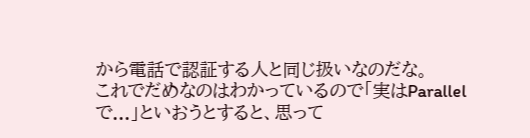から電話で認証する人と同じ扱いなのだな。
これでだめなのはわかっているので「実はParallelで...」といおうとすると、思って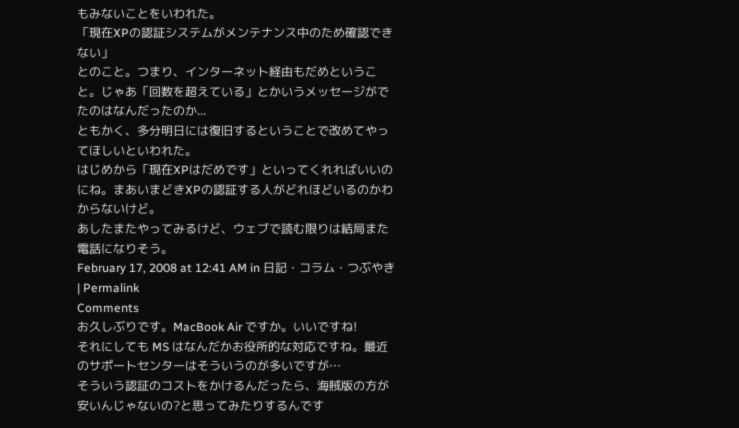もみないことをいわれた。
「現在XPの認証システムがメンテナンス中のため確認できない」
とのこと。つまり、インターネット経由もだめということ。じゃあ「回数を超えている」とかいうメッセージがでたのはなんだったのか...
ともかく、多分明日には復旧するということで改めてやってほしいといわれた。
はじめから「現在XPはだめです」といってくれればいいのにね。まあいまどきXPの認証する人がどれほどいるのかわからないけど。
あしたまたやってみるけど、ウェブで読む限りは結局また電話になりそう。
February 17, 2008 at 12:41 AM in 日記・コラム・つぶやき | Permalink
Comments
お久しぶりです。MacBook Air ですか。いいですね!
それにしても MS はなんだかお役所的な対応ですね。最近のサポートセンターはそういうのが多いですが…
そういう認証のコストをかけるんだったら、海賊版の方が安いんじゃないの?と思ってみたりするんです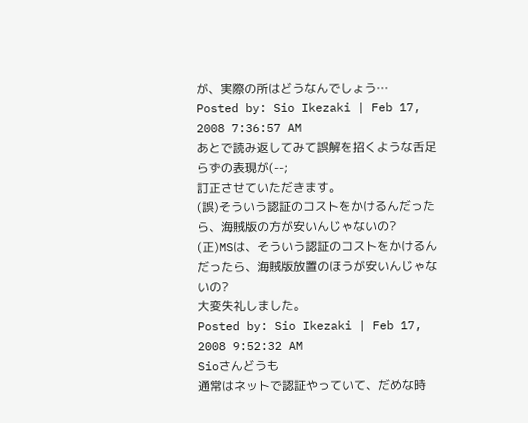が、実際の所はどうなんでしょう…
Posted by: Sio Ikezaki | Feb 17, 2008 7:36:57 AM
あとで読み返してみて誤解を招くような舌足らずの表現が(--;
訂正させていただきます。
(誤)そういう認証のコストをかけるんだったら、海賊版の方が安いんじゃないの?
(正)MSは、そういう認証のコストをかけるんだったら、海賊版放置のほうが安いんじゃないの?
大変失礼しました。
Posted by: Sio Ikezaki | Feb 17, 2008 9:52:32 AM
Sioさんどうも
通常はネットで認証やっていて、だめな時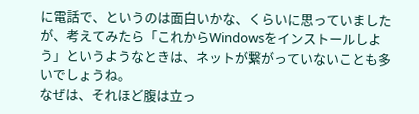に電話で、というのは面白いかな、くらいに思っていましたが、考えてみたら「これからWindowsをインストールしよう」というようなときは、ネットが繋がっていないことも多いでしょうね。
なぜは、それほど腹は立っ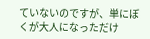ていないのですが、単にぼくが大人になっただけ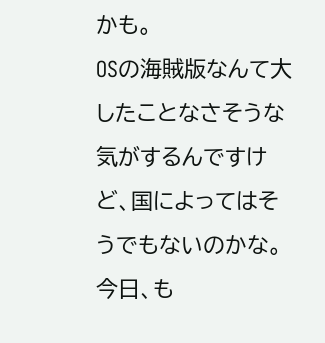かも。
OSの海賊版なんて大したことなさそうな気がするんですけど、国によってはそうでもないのかな。
今日、も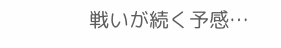戦いが続く予感…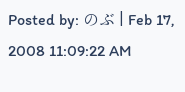Posted by: のぶ | Feb 17, 2008 11:09:22 AM